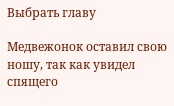Выбрать главу

Медвежонок оставил свою ношу, так как увидел спящего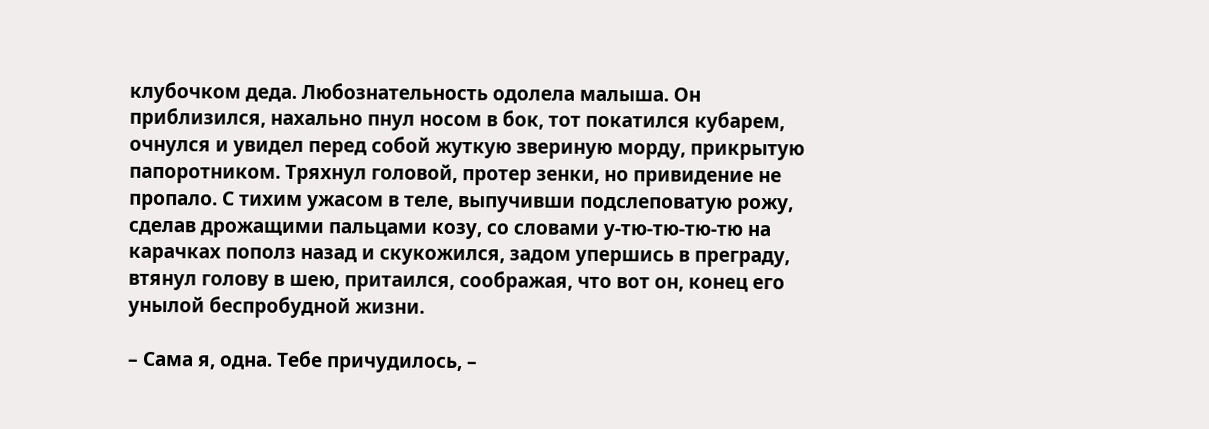клубочком деда. Любознательность одолела малыша. Он приблизился, нахально пнул носом в бок, тот покатился кубарем, очнулся и увидел перед собой жуткую звериную морду, прикрытую папоротником. Тряхнул головой, протер зенки, но привидение не пропало. С тихим ужасом в теле, выпучивши подслеповатую рожу, cделав дрожащими пальцами козу, со словами у-тю-тю-тю-тю на карачках пополз назад и скукожился, задом упершись в преграду, втянул голову в шею, притаился, соображая, что вот он, конец его унылой беспробудной жизни.

– Сама я, одна. Тебе причудилось, –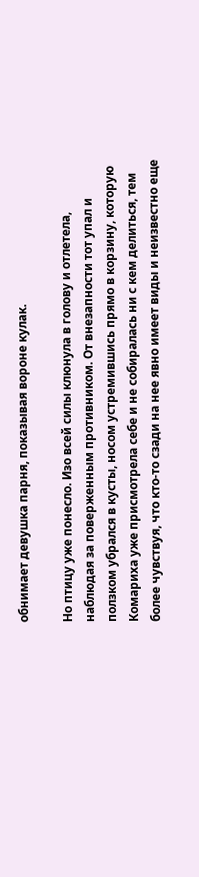обнимает девушка парня, показывая вороне кулак.

Но птицу уже понесло. Изо всей силы клюнула в голову и отлетела, наблюдая за поверженным противником. От внезапности тот упал и ползком убрался в кусты, носом устремившись прямо в корзину, которую Комариха уже присмотрела себе и не собиралась ни с кем делиться, тем более чувствуя, что кто-то сзади на нее явно имеет виды и неизвестно еще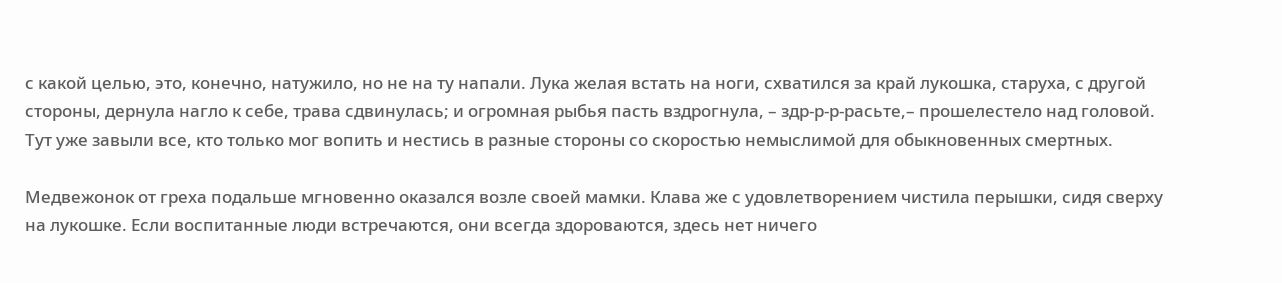с какой целью, это, конечно, натужило, но не на ту напали. Лука желая встать на ноги, схватился за край лукошка, старуха, с другой стороны, дернула нагло к себе, трава сдвинулась; и огромная рыбья пасть вздрогнула, – здр-р-р-расьте,– прошелестело над головой. Тут уже завыли все, кто только мог вопить и нестись в разные стороны со скоростью немыслимой для обыкновенных смертных.

Медвежонок от греха подальше мгновенно оказался возле своей мамки. Клава же с удовлетворением чистила перышки, сидя сверху на лукошке. Если воспитанные люди встречаются, они всегда здороваются, здесь нет ничего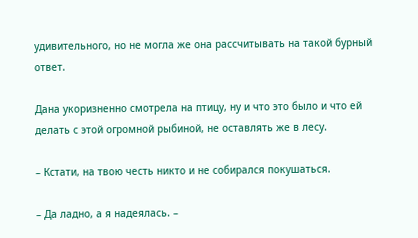удивительного, но не могла же она рассчитывать на такой бурный ответ.

Дана укоризненно смотрела на птицу, ну и что это было и что ей делать с этой огромной рыбиной, не оставлять же в лесу.

– Кстати, на твою честь никто и не собирался покушаться.

– Да ладно, а я надеялась. –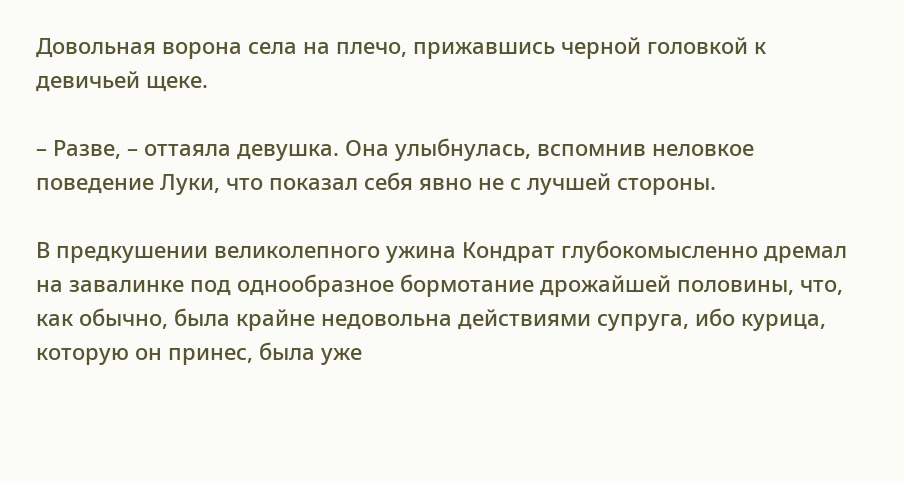Довольная ворона села на плечо, прижавшись черной головкой к девичьей щеке.

– Разве, – оттаяла девушка. Она улыбнулась, вспомнив неловкое поведение Луки, что показал себя явно не с лучшей стороны.

В предкушении великолепного ужина Кондрат глубокомысленно дремал на завалинке под однообразное бормотание дрожайшей половины, что, как обычно, была крайне недовольна действиями супруга, ибо курица, которую он принес, была уже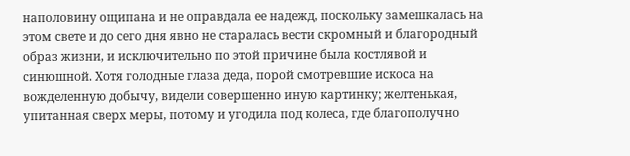наполовину ощипана и не оправдала ее надежд, поскольку замешкалась на этом свете и до сего дня явно не старалась вести скромный и благородный образ жизни, и исключительно по этой причине была костлявой и синюшной. Хотя голодные глаза деда, порой смотревшие искоса на вожделенную добычу, видели совершенно иную картинку; желтенькая, упитанная сверх меры, потому и угодила под колеса, где благополучно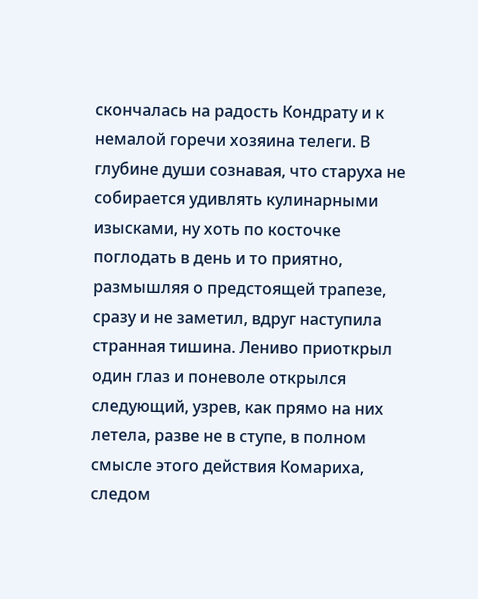скончалась на радость Кондрату и к немалой горечи хозяина телеги. В глубине души сознавая, что старуха не собирается удивлять кулинарными изысками, ну хоть по косточке поглодать в день и то приятно, размышляя о предстоящей трапезе, сразу и не заметил, вдруг наступила странная тишина. Лениво приоткрыл один глаз и поневоле открылся следующий, узрев, как прямо на них летела, разве не в ступе, в полном смысле этого действия Комариха, следом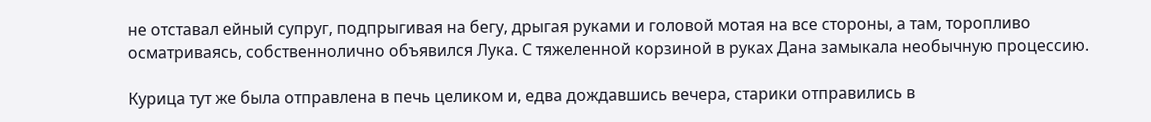не отставал ейный супруг, подпрыгивая на бегу, дрыгая руками и головой мотая на все стороны, а там, торопливо осматриваясь, собственнолично объявился Лука. С тяжеленной корзиной в руках Дана замыкала необычную процессию.

Курица тут же была отправлена в печь целиком и, едва дождавшись вечера, старики отправились в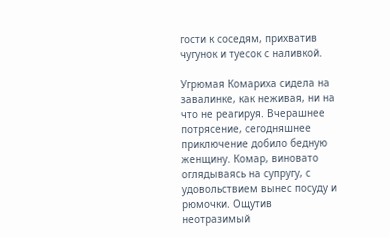гости к соседям, прихватив чугунок и туесок с наливкой.

Угрюмая Комариха сидела на завалинке, как неживая, ни на что не реагируя. Вчерашнее потрясение, сегодняшнее приключение добило бедную женщину. Комар, виновато оглядываясь на супругу, с удовольствием вынес посуду и рюмочки. Ощутив неотразимый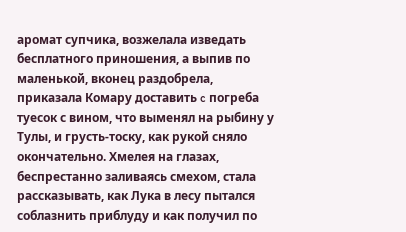аромат супчика, возжелала изведать бесплатного приношения, а выпив по маленькой, вконец раздобрела, приказала Комару доставить c погреба туесок с вином, что выменял на рыбину у Тулы, и грусть-тоску, как рукой сняло окончательно. Хмелея на глазах, беспрестанно заливаясь смехом, стала рассказывать, как Лука в лесу пытался соблазнить приблуду и как получил по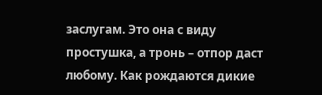заслугам. Это она с виду простушка, а тронь – отпор даст любому. Как рождаются дикие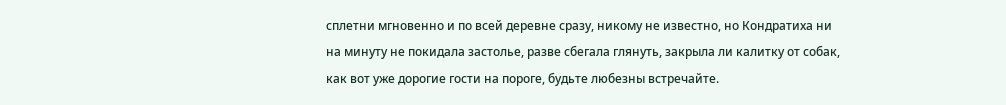сплетни мгновенно и по всей деревне сразу, никому не известно, но Кондратиха ни на минуту не покидала застолье, разве сбегала глянуть, закрыла ли калитку от собак, как вот уже дорогие гости на пороге, будьте любезны встречайте.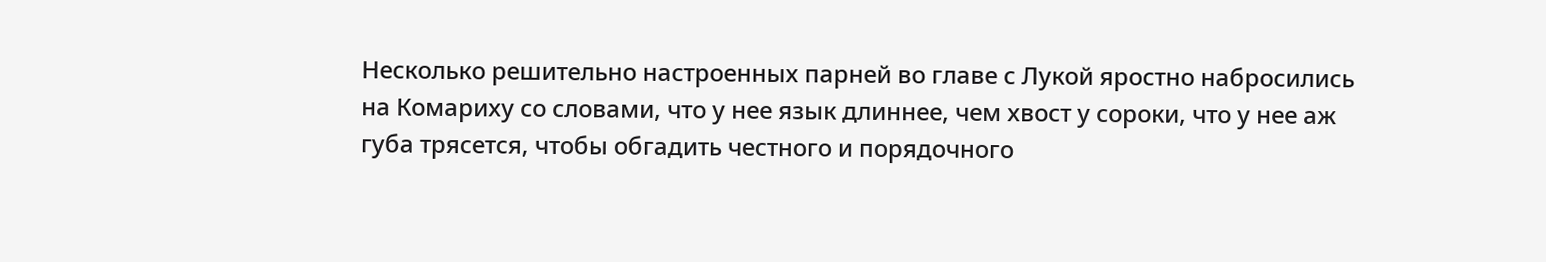Несколько решительно настроенных парней во главе с Лукой яростно набросились на Комариху со словами, что у нее язык длиннее, чем хвост у сороки, что у нее аж губа трясется, чтобы обгадить честного и порядочного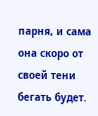парня, и сама она скоро от своей тени бегать будет.